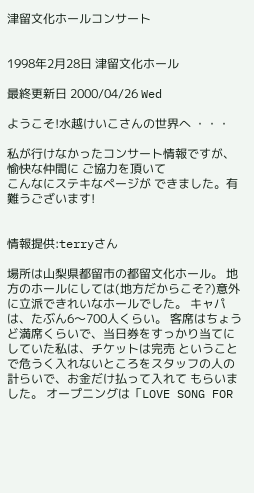津留文化ホールコンサート


1998年2月28日 津留文化ホール

最終更新日 2000/04/26 Wed

ようこそ!水越けいこさんの世界へ ・・・

私が行けなかったコンサート情報ですが、愉快な仲間に ご協力を頂いて
こんなにステキなページが できました。有難うございます!


情報提供:terryさん

場所は山梨県都留市の都留文化ホール。 地方のホールにしては(地方だからこそ?)意外に立派できれいなホールでした。 キャパは、たぶん6〜700人くらい。 客席はちょうど満席くらいで、当日券をすっかり当てにしていた私は、チケットは完売 ということで危うく入れないところをスタッフの人の計らいで、お金だけ払って入れて もらいました。 オープニングは「LOVE SONG FOR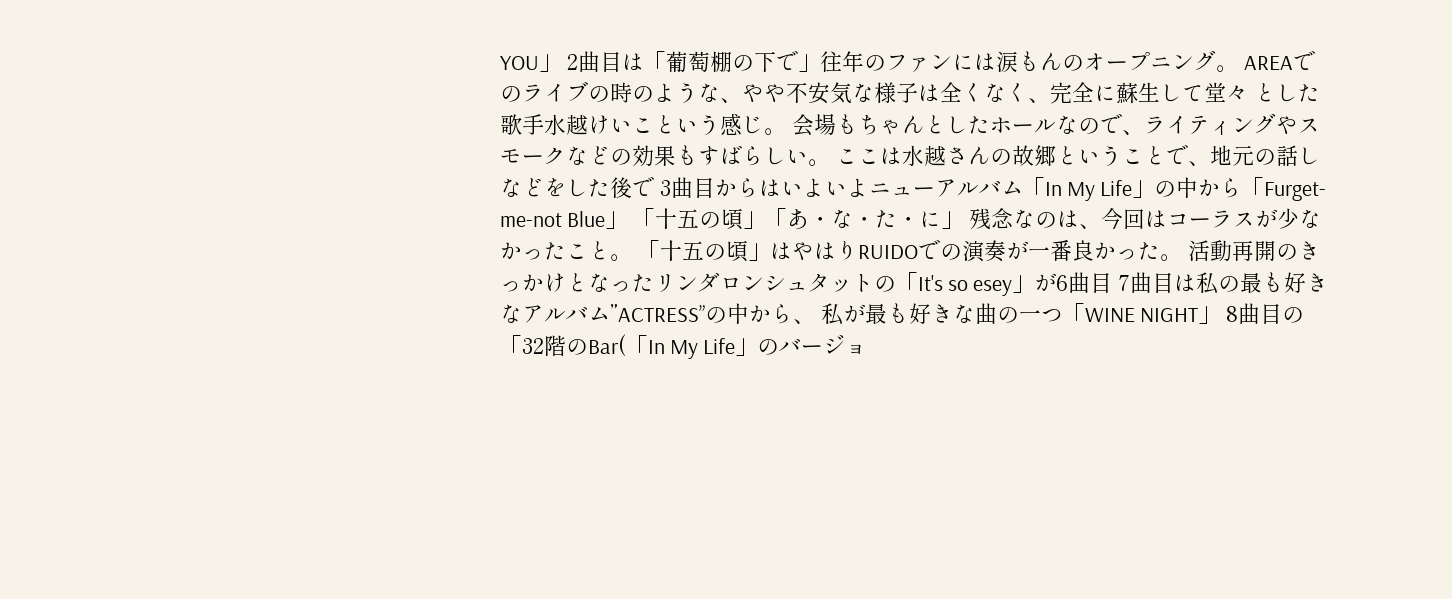YOU」 2曲目は「葡萄棚の下で」往年のファンには涙もんのオープニング。 AREAでのライブの時のような、やや不安気な様子は全くなく、完全に蘇生して堂々 とした歌手水越けいこという感じ。 会場もちゃんとしたホールなので、ライティングやスモークなどの効果もすばらしい。 ここは水越さんの故郷ということで、地元の話しなどをした後で 3曲目からはいよいよニューアルバム「In My Life」の中から「Furget-me-not Blue」 「十五の頃」「あ・な・た・に」 残念なのは、今回はコーラスが少なかったこと。 「十五の頃」はやはりRUIDOでの演奏が一番良かった。 活動再開のきっかけとなったリンダロンシュタットの「It's so esey」が6曲目 7曲目は私の最も好きなアルバム”ACTRESS”の中から、 私が最も好きな曲の一つ「WINE NIGHT」 8曲目の「32階のBar(「In My Life」のバージョ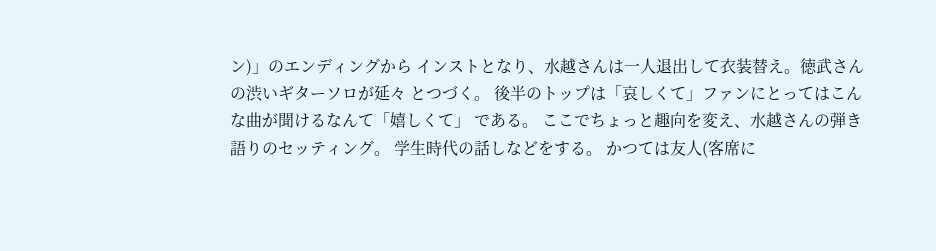ン)」のエンディングから インストとなり、水越さんは一人退出して衣装替え。徳武さんの渋いギターソロが延々 とつづく。 後半のトップは「哀しくて」ファンにとってはこんな曲が聞けるなんて「嬉しくて」 である。 ここでちょっと趣向を変え、水越さんの弾き語りのセッティング。 学生時代の話しなどをする。 かつては友人(客席に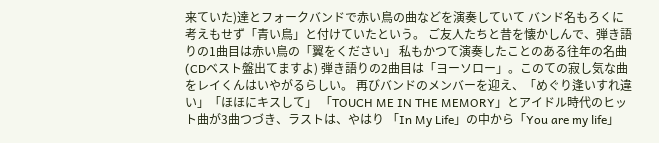来ていた)達とフォークバンドで赤い鳥の曲などを演奏していて バンド名もろくに考えもせず「青い鳥」と付けていたという。 ご友人たちと昔を懐かしんで、弾き語りの1曲目は赤い鳥の「翼をください」 私もかつて演奏したことのある往年の名曲(CDベスト盤出てますよ) 弾き語りの2曲目は「ヨーソロー」。このての寂し気な曲をレイくんはいやがるらしい。 再びバンドのメンバーを迎え、「めぐり逢いすれ違い」「ほほにキスして」 「TOUCH ME IN THE MEMORY」とアイドル時代のヒット曲が3曲つづき、ラストは、やはり 「In My Life」の中から「You are my life」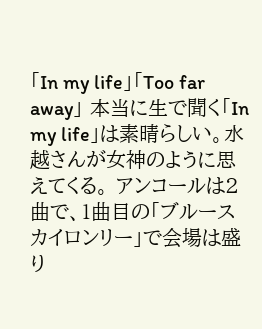「In my life」「Too far away」 本当に生で聞く「In my life」は素晴らしい。水越さんが女神のように思えてくる。 アンコールは2曲で、1曲目の「ブルースカイロンリー」で会場は盛り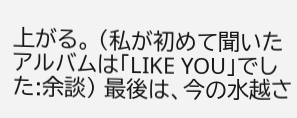上がる。 (私が初めて聞いたアルバムは「LIKE YOU」でした:余談) 最後は、今の水越さ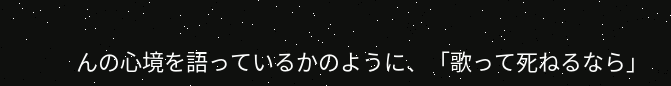んの心境を語っているかのように、「歌って死ねるなら」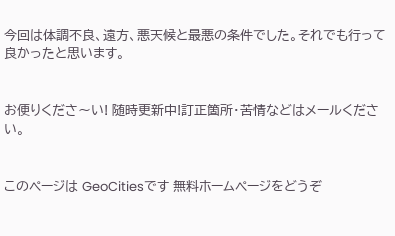今回は体調不良、遠方、悪天候と最悪の条件でした。それでも行って良かったと思います。


お便りくださ〜い! 随時更新中!訂正箇所・苦情などはメールください。


このページは GeoCitiesです 無料ホームページをどうぞ